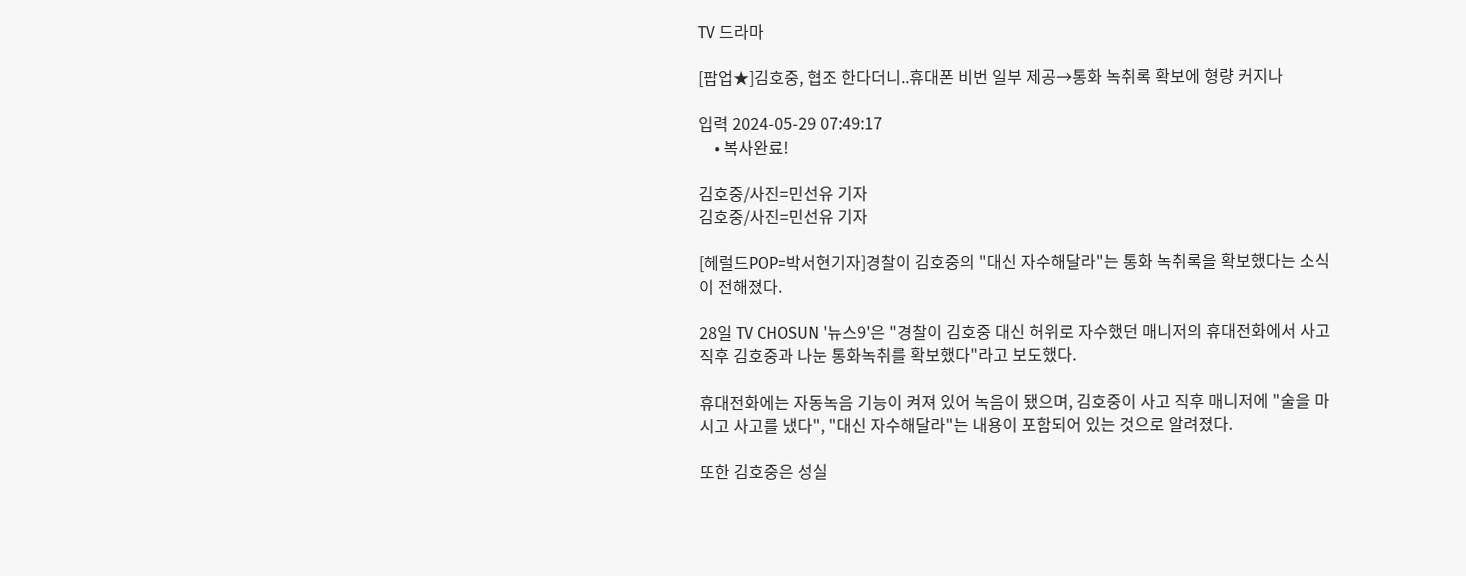TV 드라마

[팝업★]김호중, 협조 한다더니..휴대폰 비번 일부 제공→통화 녹취록 확보에 형량 커지나

입력 2024-05-29 07:49:17
    • 복사완료!

김호중/사진=민선유 기자
김호중/사진=민선유 기자

[헤럴드POP=박서현기자]경찰이 김호중의 "대신 자수해달라"는 통화 녹취록을 확보했다는 소식이 전해졌다.

28일 TV CHOSUN '뉴스9'은 "경찰이 김호중 대신 허위로 자수했던 매니저의 휴대전화에서 사고 직후 김호중과 나눈 통화녹취를 확보했다"라고 보도했다.

휴대전화에는 자동녹음 기능이 켜져 있어 녹음이 됐으며, 김호중이 사고 직후 매니저에 "술을 마시고 사고를 냈다", "대신 자수해달라"는 내용이 포함되어 있는 것으로 알려졌다.

또한 김호중은 성실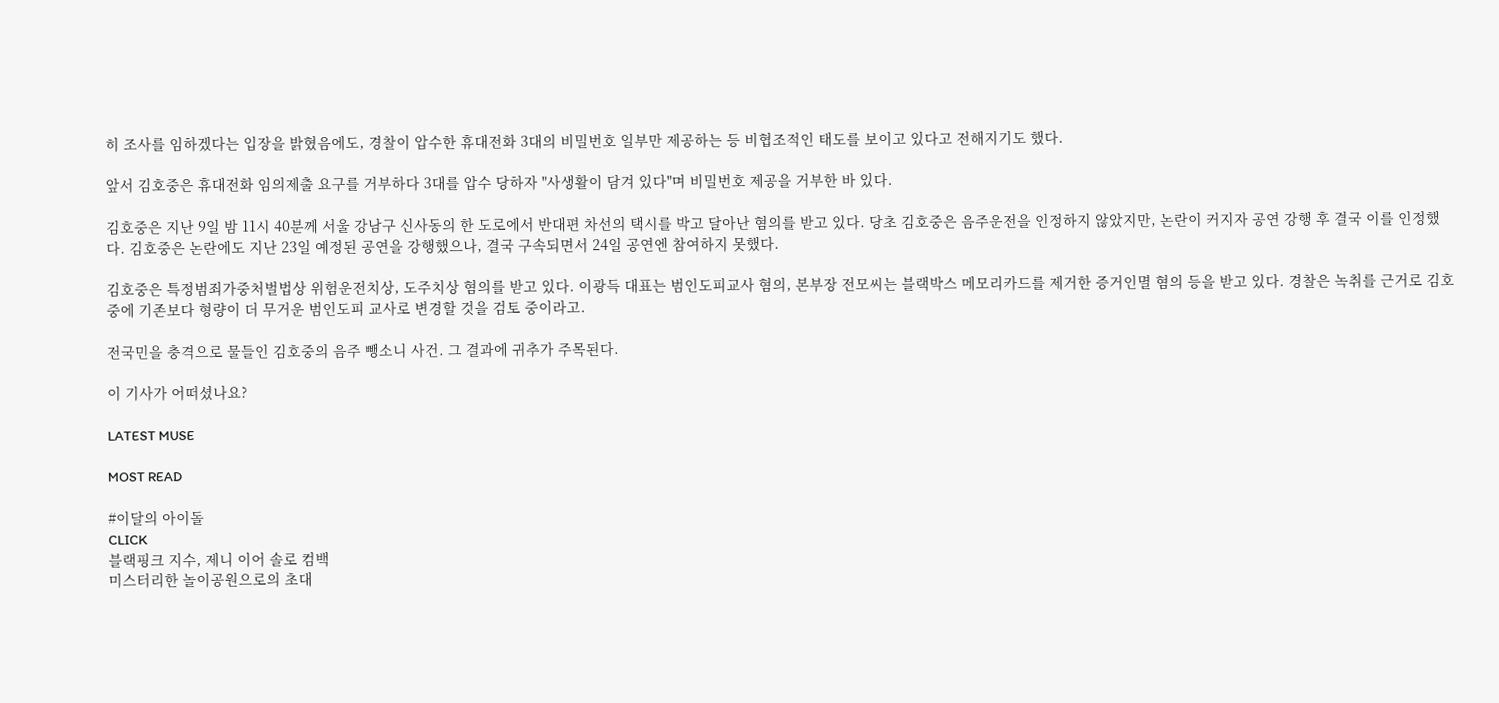히 조사를 임하겠다는 입장을 밝혔음에도, 경찰이 압수한 휴대전화 3대의 비밀번호 일부만 제공하는 등 비협조적인 태도를 보이고 있다고 전해지기도 했다.

앞서 김호중은 휴대전화 임의제출 요구를 거부하다 3대를 압수 당하자 "사생활이 담겨 있다"며 비밀번호 제공을 거부한 바 있다.

김호중은 지난 9일 밤 11시 40분께 서울 강남구 신사동의 한 도로에서 반대편 차선의 택시를 박고 달아난 혐의를 받고 있다. 당초 김호중은 음주운전을 인정하지 않았지만, 논란이 커지자 공연 강행 후 결국 이를 인정했다. 김호중은 논란에도 지난 23일 예정된 공연을 강행했으나, 결국 구속되면서 24일 공연엔 참여하지 못했다.

김호중은 특정범죄가중처벌법상 위험운전치상, 도주치상 혐의를 받고 있다. 이광득 대표는 범인도피교사 혐의, 본부장 전모씨는 블랙박스 메모리카드를 제거한 증거인멸 혐의 등을 받고 있다. 경찰은 녹취를 근거로 김호중에 기존보다 형량이 더 무거운 범인도피 교사로 변경할 것을 검토 중이라고.

전국민을 충격으로 물들인 김호중의 음주 뺑소니 사건. 그 결과에 귀추가 주목된다.

이 기사가 어떠셨나요?

LATEST MUSE

MOST READ

#이달의 아이돌
CLICK
블랙핑크 지수, 제니 이어 솔로 컴백
미스터리한 놀이공원으로의 초대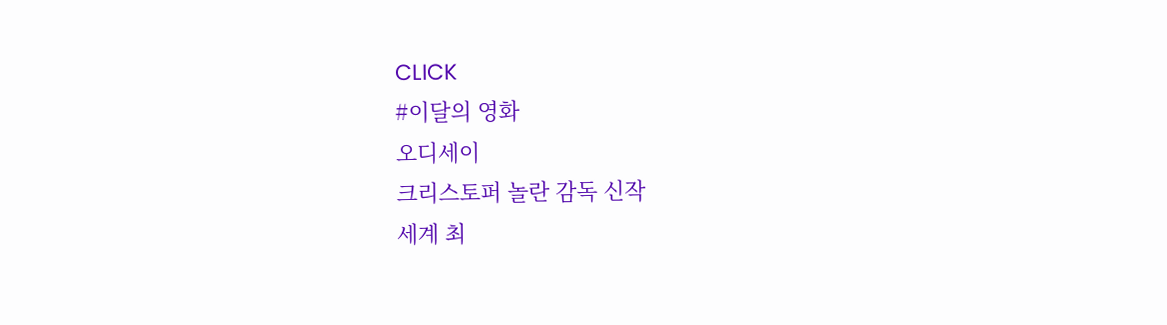CLICK
#이달의 영화
오디세이
크리스토퍼 놀란 감독 신작
세계 최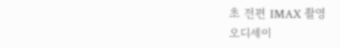초 전편 IMAX 촬영
오디세이